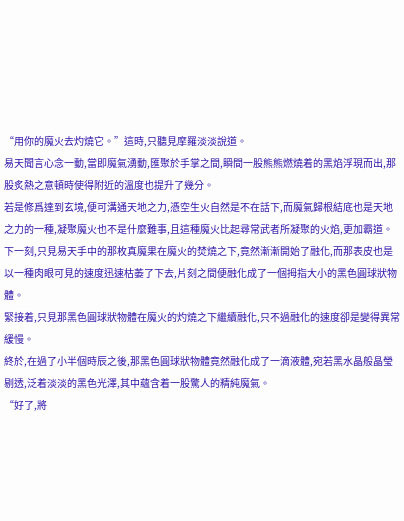“用你的魔火去灼燒它。”這時,只聽見摩羅淡淡說道。
易天聞言心念一動,當即魔氣湧動,匯聚於手掌之間,瞬間一股熊熊燃燒着的黑焰浮現而出,那股炙熱之意頓時使得附近的溫度也提升了幾分。
若是修爲達到玄境,便可溝通天地之力,憑空生火自然是不在話下,而魔氣歸根結底也是天地之力的一種,凝聚魔火也不是什麼難事,且這種魔火比起尋常武者所凝聚的火焰,更加霸道。
下一刻,只見易天手中的那枚真魔果在魔火的焚燒之下,竟然漸漸開始了融化,而那表皮也是以一種肉眼可見的速度迅速枯萎了下去,片刻之間便融化成了一個拇指大小的黑色圓球狀物體。
緊接着,只見那黑色圓球狀物體在魔火的灼燒之下繼續融化,只不過融化的速度卻是變得異常緩慢。
終於,在過了小半個時辰之後,那黑色圓球狀物體竟然融化成了一滴液體,宛若黑水晶般晶瑩剔透,泛着淡淡的黑色光澤,其中蘊含着一股驚人的精純魔氣。
“好了,將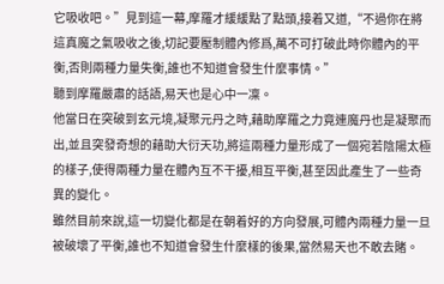它吸收吧。”見到這一幕,摩羅才緩緩點了點頭,接着又道,“不過你在將這真魔之氣吸收之後,切記要壓制體內修爲,萬不可打破此時你體內的平衡,否則兩種力量失衡,誰也不知道會發生什麼事情。”
聽到摩羅嚴肅的話語,易天也是心中一凜。
他當日在突破到玄元境,凝聚元丹之時,藉助摩羅之力竟連魔丹也是凝聚而出,並且突發奇想的藉助大衍天功,將這兩種力量形成了一個宛若陰陽太極的樣子,使得兩種力量在體內互不干擾,相互平衡,甚至因此產生了一些奇異的變化。
雖然目前來說,這一切變化都是在朝着好的方向發展,可體內兩種力量一旦被破壞了平衡,誰也不知道會發生什麼樣的後果,當然易天也不敢去賭。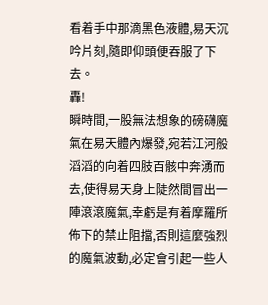看着手中那滴黑色液體,易天沉吟片刻,隨即仰頭便吞服了下去。
轟!
瞬時間,一股無法想象的磅礴魔氣在易天體內爆發,宛若江河般滔滔的向着四肢百骸中奔湧而去,使得易天身上陡然間冒出一陣滾滾魔氣,幸虧是有着摩羅所佈下的禁止阻擋,否則這麼強烈的魔氣波動,必定會引起一些人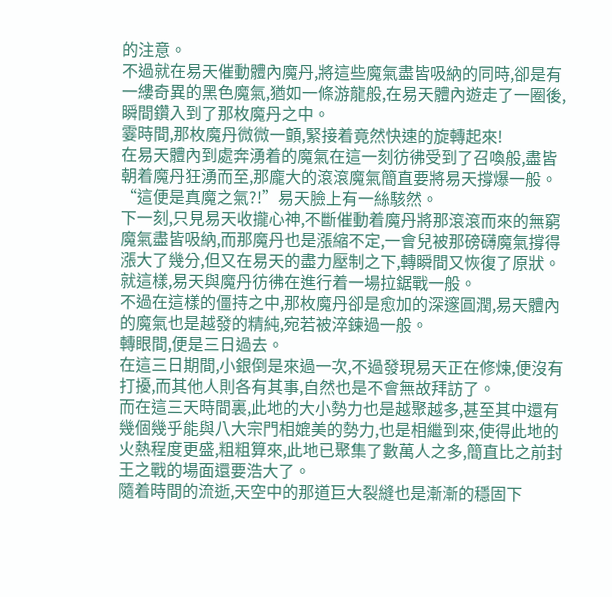的注意。
不過就在易天催動體內魔丹,將這些魔氣盡皆吸納的同時,卻是有一縷奇異的黑色魔氣,猶如一條游龍般,在易天體內遊走了一圈後,瞬間鑽入到了那枚魔丹之中。
霎時間,那枚魔丹微微一顫,緊接着竟然快速的旋轉起來!
在易天體內到處奔湧着的魔氣在這一刻彷彿受到了召喚般,盡皆朝着魔丹狂湧而至,那龐大的滾滾魔氣簡直要將易天撐爆一般。
“這便是真魔之氣?!”易天臉上有一絲駭然。
下一刻,只見易天收攏心神,不斷催動着魔丹將那滾滾而來的無窮魔氣盡皆吸納,而那魔丹也是漲縮不定,一會兒被那磅礴魔氣撐得漲大了幾分,但又在易天的盡力壓制之下,轉瞬間又恢復了原狀。
就這樣,易天與魔丹彷彿在進行着一場拉鋸戰一般。
不過在這樣的僵持之中,那枚魔丹卻是愈加的深邃圓潤,易天體內的魔氣也是越發的精純,宛若被淬鍊過一般。
轉眼間,便是三日過去。
在這三日期間,小銀倒是來過一次,不過發現易天正在修煉,便沒有打擾,而其他人則各有其事,自然也是不會無故拜訪了。
而在這三天時間裏,此地的大小勢力也是越聚越多,甚至其中還有幾個幾乎能與八大宗門相媲美的勢力,也是相繼到來,使得此地的火熱程度更盛,粗粗算來,此地已聚集了數萬人之多,簡直比之前封王之戰的場面還要浩大了。
隨着時間的流逝,天空中的那道巨大裂縫也是漸漸的穩固下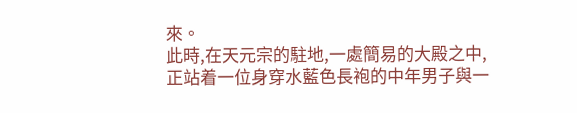來。
此時,在天元宗的駐地,一處簡易的大殿之中,正站着一位身穿水藍色長袍的中年男子與一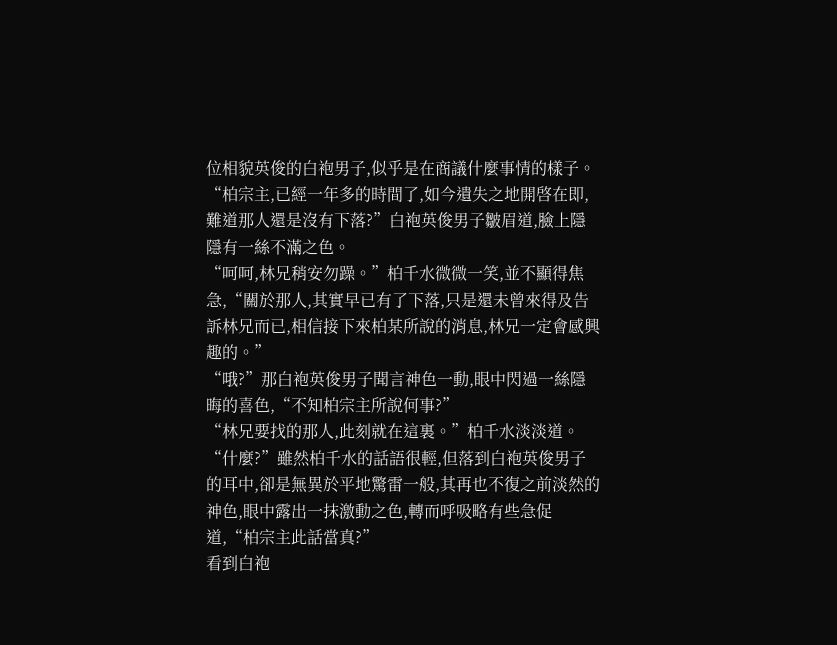位相貌英俊的白袍男子,似乎是在商議什麼事情的樣子。
“柏宗主,已經一年多的時間了,如今遺失之地開啓在即,難道那人還是沒有下落?”白袍英俊男子皺眉道,臉上隱隱有一絲不滿之色。
“呵呵,林兄稍安勿躁。”柏千水微微一笑,並不顯得焦急,“關於那人,其實早已有了下落,只是還未曾來得及告訴林兄而已,相信接下來柏某所說的消息,林兄一定會感興趣的。”
“哦?”那白袍英俊男子聞言神色一動,眼中閃過一絲隱晦的喜色,“不知柏宗主所說何事?”
“林兄要找的那人,此刻就在這裏。”柏千水淡淡道。
“什麼?”雖然柏千水的話語很輕,但落到白袍英俊男子的耳中,卻是無異於平地驚雷一般,其再也不復之前淡然的神色,眼中露出一抹激動之色,轉而呼吸略有些急促道,“柏宗主此話當真?”
看到白袍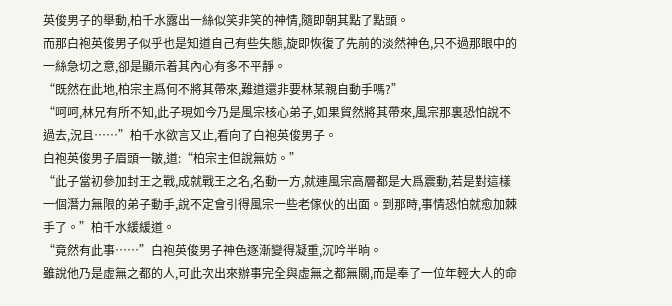英俊男子的舉動,柏千水露出一絲似笑非笑的神情,隨即朝其點了點頭。
而那白袍英俊男子似乎也是知道自己有些失態,旋即恢復了先前的淡然神色,只不過那眼中的一絲急切之意,卻是顯示着其內心有多不平靜。
“既然在此地,柏宗主爲何不將其帶來,難道還非要林某親自動手嗎?”
“呵呵,林兄有所不知,此子現如今乃是風宗核心弟子,如果貿然將其帶來,風宗那裏恐怕說不過去,況且……”柏千水欲言又止,看向了白袍英俊男子。
白袍英俊男子眉頭一皺,道:“柏宗主但說無妨。”
“此子當初參加封王之戰,成就戰王之名,名動一方,就連風宗高層都是大爲震動,若是對這樣一個潛力無限的弟子動手,說不定會引得風宗一些老傢伙的出面。到那時,事情恐怕就愈加棘手了。”柏千水緩緩道。
“竟然有此事……”白袍英俊男子神色逐漸變得凝重,沉吟半晌。
雖說他乃是虛無之都的人,可此次出來辦事完全與虛無之都無關,而是奉了一位年輕大人的命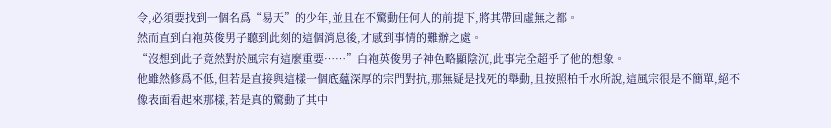令,必須要找到一個名爲“易天”的少年,並且在不驚動任何人的前提下,將其帶回虛無之都。
然而直到白袍英俊男子聽到此刻的這個消息後,才感到事情的難辦之處。
“沒想到此子竟然對於風宗有這麼重要……”白袍英俊男子神色略顯陰沉,此事完全超乎了他的想象。
他雖然修爲不低,但若是直接與這樣一個底蘊深厚的宗門對抗,那無疑是找死的舉動,且按照柏千水所說,這風宗很是不簡單,絕不像表面看起來那樣,若是真的驚動了其中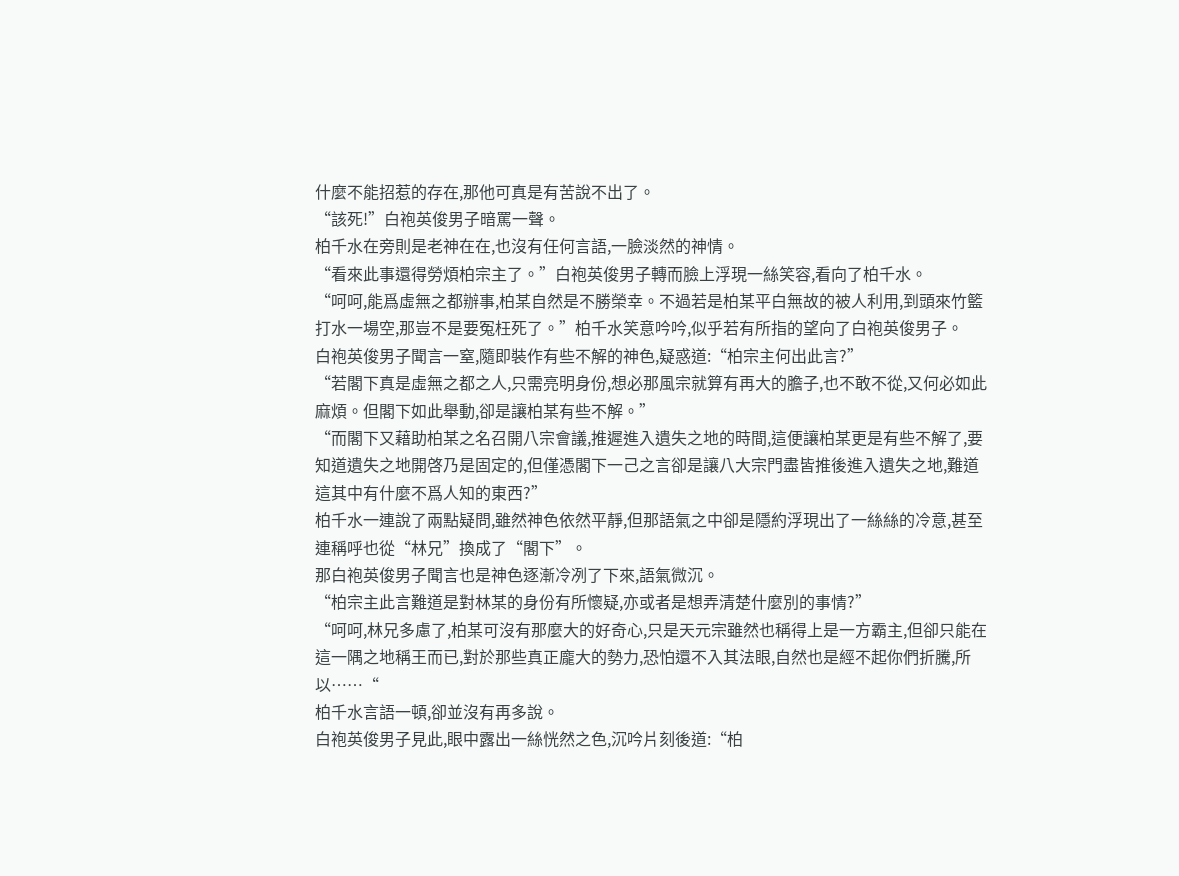什麼不能招惹的存在,那他可真是有苦說不出了。
“該死!”白袍英俊男子暗罵一聲。
柏千水在旁則是老神在在,也沒有任何言語,一臉淡然的神情。
“看來此事還得勞煩柏宗主了。”白袍英俊男子轉而臉上浮現一絲笑容,看向了柏千水。
“呵呵,能爲虛無之都辦事,柏某自然是不勝榮幸。不過若是柏某平白無故的被人利用,到頭來竹籃打水一場空,那豈不是要冤枉死了。”柏千水笑意吟吟,似乎若有所指的望向了白袍英俊男子。
白袍英俊男子聞言一窒,隨即裝作有些不解的神色,疑惑道:“柏宗主何出此言?”
“若閣下真是虛無之都之人,只需亮明身份,想必那風宗就算有再大的膽子,也不敢不從,又何必如此麻煩。但閣下如此舉動,卻是讓柏某有些不解。”
“而閣下又藉助柏某之名召開八宗會議,推遲進入遺失之地的時間,這便讓柏某更是有些不解了,要知道遺失之地開啓乃是固定的,但僅憑閣下一己之言卻是讓八大宗門盡皆推後進入遺失之地,難道這其中有什麼不爲人知的東西?”
柏千水一連說了兩點疑問,雖然神色依然平靜,但那語氣之中卻是隱約浮現出了一絲絲的冷意,甚至連稱呼也從“林兄”換成了“閣下”。
那白袍英俊男子聞言也是神色逐漸冷冽了下來,語氣微沉。
“柏宗主此言難道是對林某的身份有所懷疑,亦或者是想弄清楚什麼別的事情?”
“呵呵,林兄多慮了,柏某可沒有那麼大的好奇心,只是天元宗雖然也稱得上是一方霸主,但卻只能在這一隅之地稱王而已,對於那些真正龐大的勢力,恐怕還不入其法眼,自然也是經不起你們折騰,所以……“
柏千水言語一頓,卻並沒有再多說。
白袍英俊男子見此,眼中露出一絲恍然之色,沉吟片刻後道:“柏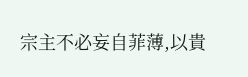宗主不必妄自菲薄,以貴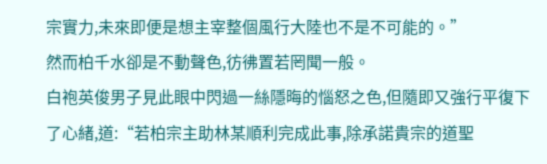宗實力,未來即便是想主宰整個風行大陸也不是不可能的。”
然而柏千水卻是不動聲色,彷彿置若罔聞一般。
白袍英俊男子見此眼中閃過一絲隱晦的惱怒之色,但隨即又強行平復下了心緒,道:“若柏宗主助林某順利完成此事,除承諾貴宗的道聖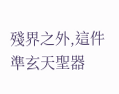殘界之外,這件準玄天聖器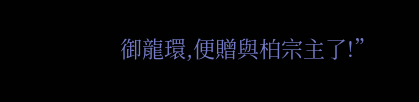御龍環,便贈與柏宗主了!”